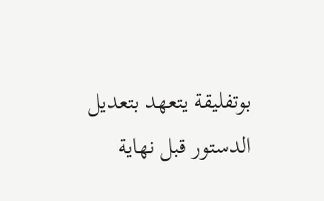بوتفليقة يتعهد بتعديل الدستور قبل نهاية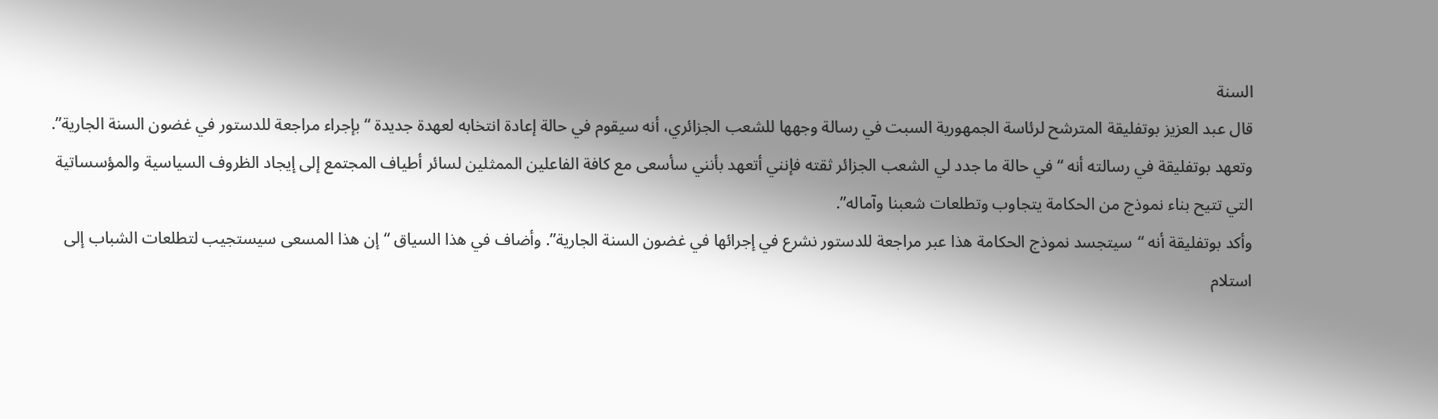السنة
قال عبد العزيز بوتفليقة المترشح لرئاسة الجمهورية السبت في رسالة وجهها للشعب الجزائري، أنه سيقوم في حالة إعادة انتخابه لعهدة جديدة “بإجراء مراجعة للدستور في غضون السنة الجارية”.
وتعهد بوتفليقة في رسالته أنه “في حالة ما جدد لي الشعب الجزائر ثقته فإنني أتعهد بأنني سأسعى مع كافة الفاعلين الممثلين لسائر أطياف المجتمع إلى إيجاد الظروف السياسية والمؤسساتية التي تتيح بناء نموذج من الحكامة يتجاوب وتطلعات شعبنا وآماله”.
وأكد بوتفليقة أنه “سيتجسد نموذج الحكامة هذا عبر مراجعة للدستور نشرع في إجرائها في غضون السنة الجارية”. وأضاف في هذا السياق “إن هذا المسعى سيستجيب لتطلعات الشباب إلى استلام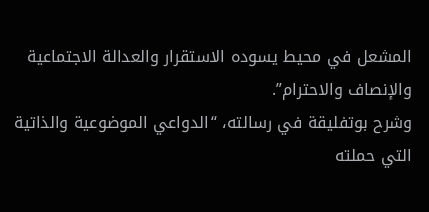المشعل في محيط يسوده الاستقرار والعدالة الاجتماعية والإنصاف والاحترام”.
وشرح بوتفليقة في رسالته، “الدواعي الموضوعية والذاتية التي حملته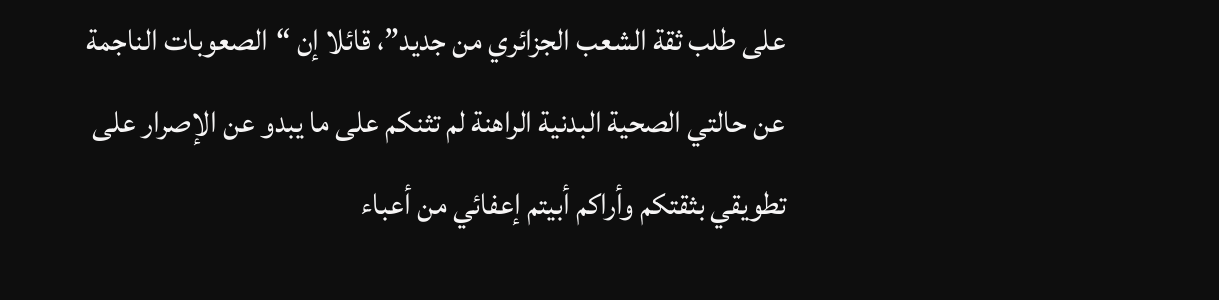على طلب ثقة الشعب الجزائري من جديد”، قائلا إن “الصعوبات الناجمة عن حالتي الصحية البدنية الراهنة لم تثنكم على ما يبدو عن الإصرار على تطويقي بثقتكم وأراكم أبيتم إعفائي من أعباء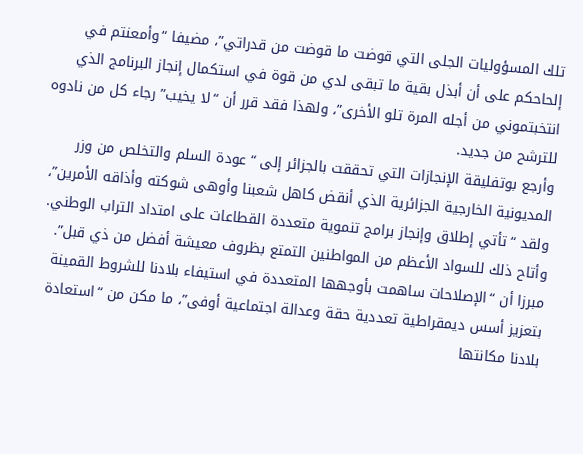تلك المسؤوليات الجلى التي قوضت ما قوضت من قدراتي”، مضيفا “وأمعنتم في إلحاحكم على أن أبذل بقية ما تبقى لدي من قوة في استكمال إنجاز البرنامج الذي انتخبتموني من أجله المرة تلو الأخرى”، ولهذا فقد قرر أن “لا يخيب” رجاء كل من نادوه للترشح من جديد.
وأرجع بوتفليقة الإنجازات التي تحققت بالجزائر إلى “عودة السلم والتخلص من وزر المديونية الخارجية الجزائرية الذي أنقض كاهل شعبنا وأوهى شوكته وأذاقه الأمرين”، ولقد “تأتي إطلاق وإنجاز برامج تنموية متعددة القطاعات على امتداد التراب الوطني. وأتاح ذلك للسواد الأعظم من المواطنين التمتع بظروف معيشة أفضل من ذي قبل”.
مبرزا أن “الإصلاحات ساهمت بأوجهها المتعددة في استيفاء بلادنا للشروط القمينة بتعزيز أسس ديمقراطية تعددية حقة وعدالة اجتماعية أوفى”، ما مكن من “استعادة بلادنا مكانتها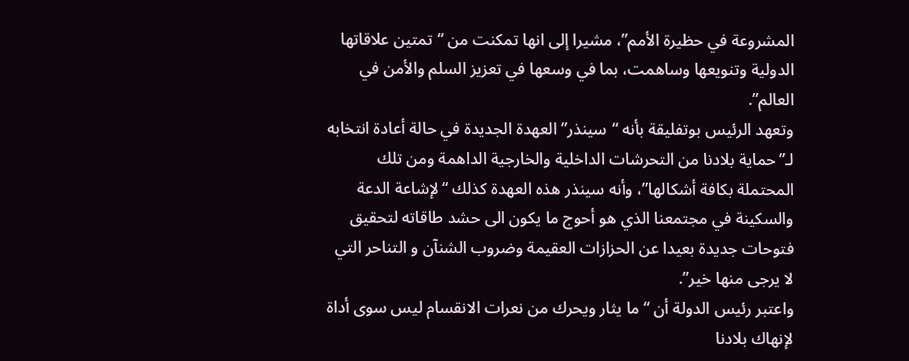المشروعة في حظيرة الأمم”، مشيرا إلى انها تمكنت من “تمتين علاقاتها الدولية وتنويعها وساهمت، بما في وسعها في تعزيز السلم والأمن في العالم”.
وتعهد الرئيس بوتفليقة بأنه “سينذر” العهدة الجديدة في حالة أعادة انتخابه لـ”حماية بلادنا من التحرشات الداخلية والخارجية الداهمة ومن تلك المحتملة بكافة أشكالها”، وأنه سينذر هذه العهدة كذلك “لإشاعة الدعة والسكينة في مجتمعنا الذي هو أحوج ما يكون الى حشد طاقاته لتحقيق فتوحات جديدة بعيدا عن الحزازات العقيمة وضروب الشنآن و التناحر التي لا يرجى منها خير”.
واعتبر رئيس الدولة أن “ما يثار ويحرك من نعرات الانقسام ليس سوى أداة لإنهاك بلادنا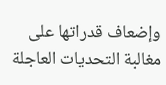وإضعاف قدراتها على مغالبة التحديات العاجلة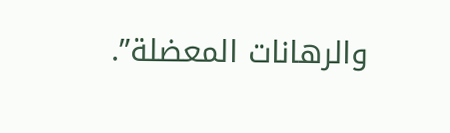والرهانات المعضلة”.